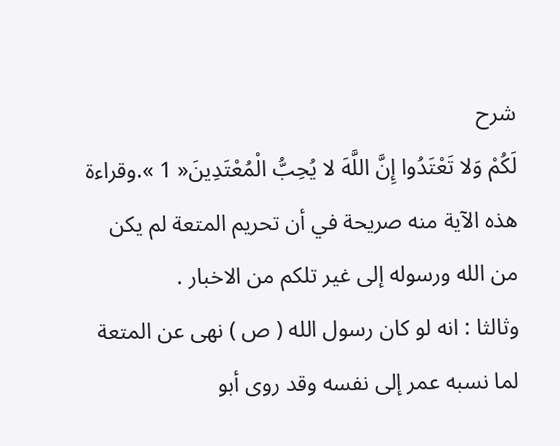شرح
لَكُمْ وَلا تَعْتَدُوا إِنَّ اللَّهَ لا يُحِبُّ الْمُعْتَدِينَ« 1 ».وقراءة هذه الآية منه صريحة في أن تحريم المتعة لم يكن من الله ورسوله إلى غير تلكم من الاخبار .
وثالثا : انه لو كان رسول الله ( ص ) نهى عن المتعة لما نسبه عمر إلى نفسه وقد روى أبو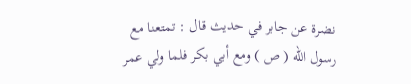نضرة عن جابر في حديث قال : تمتعنا مع رسول الله ( ص ) ومع أبي بكر فلما ولي عمر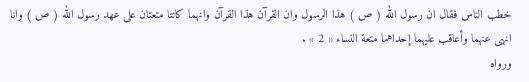خطب الناس فقال ان رسول الله ( ص ) هذا الرسول وان القرآن هذا القرآن وانهما كانتا متعتان على عهد رسول الله ( ص ) وانا انهى عنهما وأعاقب عليهما إحداهما متعة النساء « 2 » .
ورواه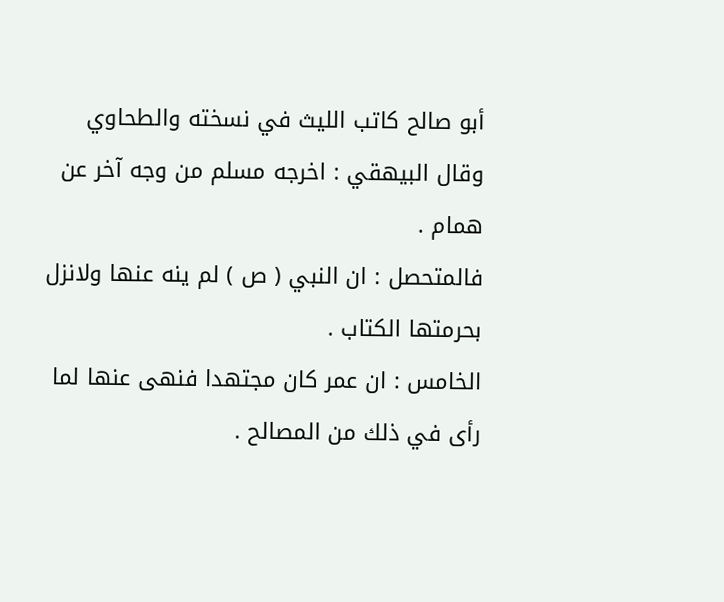أبو صالح كاتب الليث في نسخته والطحاوي وقال البيهقي : اخرجه مسلم من وجه آخر عن همام .
فالمتحصل : ان النبي ( ص ) لم ينه عنها ولانزل بحرمتها الكتاب .
الخامس : ان عمر كان مجتهدا فنهى عنها لما رأى في ذلك من المصالح .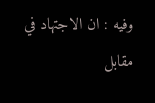وفيه : ان الاجتهاد في مقابل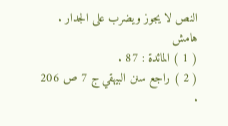النص لا يجوز ويضرب على الجدار .
هامش
( 1 ) المائدة : 87 .
( 2 ) راجع سنن البيهقي ج 7 ص 206 .